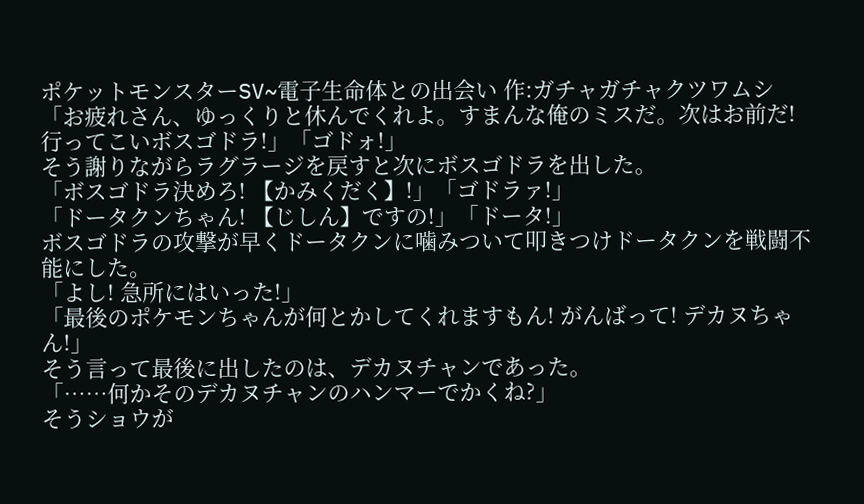ポケットモンスターSV~電子生命体との出会い 作:ガチャガチャクツワムシ
「お疲れさん、ゆっくりと休んでくれよ。すまんな俺のミスだ。次はお前だ! 行ってこいボスゴドラ!」「ゴドォ!」
そう謝りながらラグラージを戻すと次にボスゴドラを出した。
「ボスゴドラ決めろ! 【かみくだく】!」「ゴドラァ!」
「ドータクンちゃん! 【じしん】ですの!」「ドータ!」
ボスゴドラの攻撃が早くドータクンに噛みついて叩きつけドータクンを戦闘不能にした。
「よし! 急所にはいった!」
「最後のポケモンちゃんが何とかしてくれますもん! がんばって! デカヌちゃん!」
そう言って最後に出したのは、デカヌチャンであった。
「……何かそのデカヌチャンのハンマーでかくね?」
そうショウが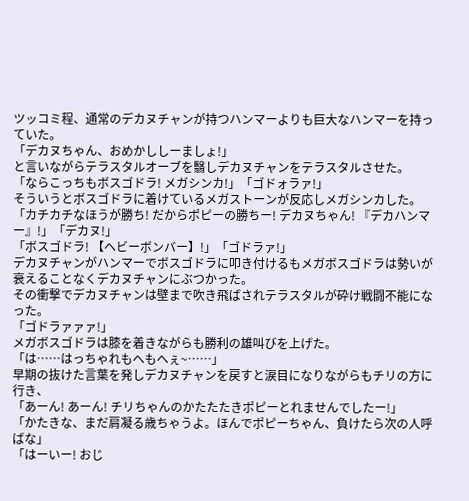ツッコミ程、通常のデカヌチャンが持つハンマーよりも巨大なハンマーを持っていた。
「デカヌちゃん、おめかししーましょ!」
と言いながらテラスタルオーブを翳しデカヌチャンをテラスタルさせた。
「ならこっちもボスゴドラ! メガシンカ!」「ゴドォラァ!」
そういうとボスゴドラに着けているメガストーンが反応しメガシンカした。
「カチカチなほうが勝ち! だからポピーの勝ちー! デカヌちゃん! 『デカハンマー』!」「デカヌ!」
「ボスゴドラ! 【ヘビーボンバー】!」「ゴドラァ!」
デカヌチャンがハンマーでボスゴドラに叩き付けるもメガボスゴドラは勢いが衰えることなくデカヌチャンにぶつかった。
その衝撃でデカヌチャンは壁まで吹き飛ばされテラスタルが砕け戦闘不能になった。
「ゴドラァァァ!」
メガボスゴドラは膝を着きながらも勝利の雄叫びを上げた。
「は……はっちゃれもへもへぇ~……」
早期の抜けた言葉を発しデカヌチャンを戻すと涙目になりながらもチリの方に行き、
「あーん! あーん! チリちゃんのかたたたきポピーとれませんでしたー!」
「かたきな、まだ肩凝る歳ちゃうよ。ほんでポピーちゃん、負けたら次の人呼ばな」
「はーいー! おじ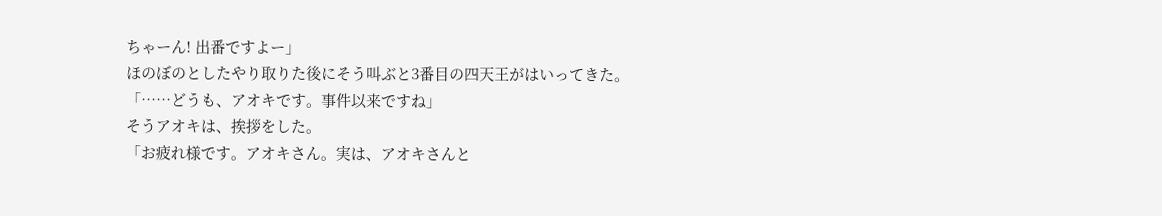ちゃーん! 出番ですよー」
ほのぼのとしたやり取りた後にそう叫ぶと3番目の四天王がはいってきた。
「……どうも、アオキです。事件以来ですね」
そうアオキは、挨拶をした。
「お疲れ様です。アオキさん。実は、アオキさんと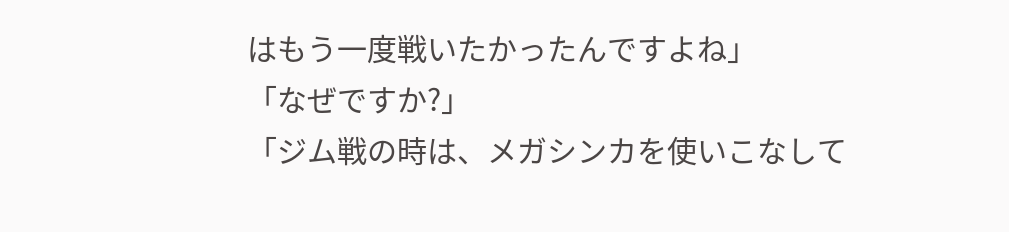はもう一度戦いたかったんですよね」
「なぜですか?」
「ジム戦の時は、メガシンカを使いこなして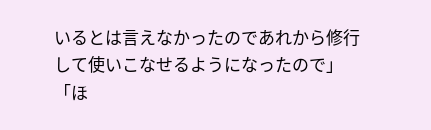いるとは言えなかったのであれから修行して使いこなせるようになったので」
「ほ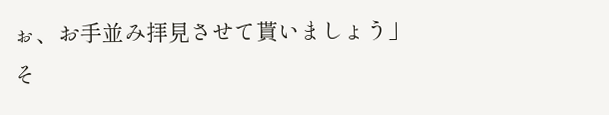ぉ、お手並み拝見させて貰いましょう」
そ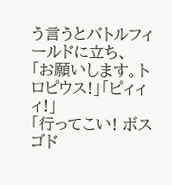う言うとバトルフィールドに立ち、
「お願いします。トロピウス!」「ピィィィ!」
「行ってこい! ボスゴド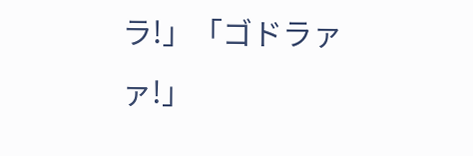ラ!」「ゴドラァァ!」